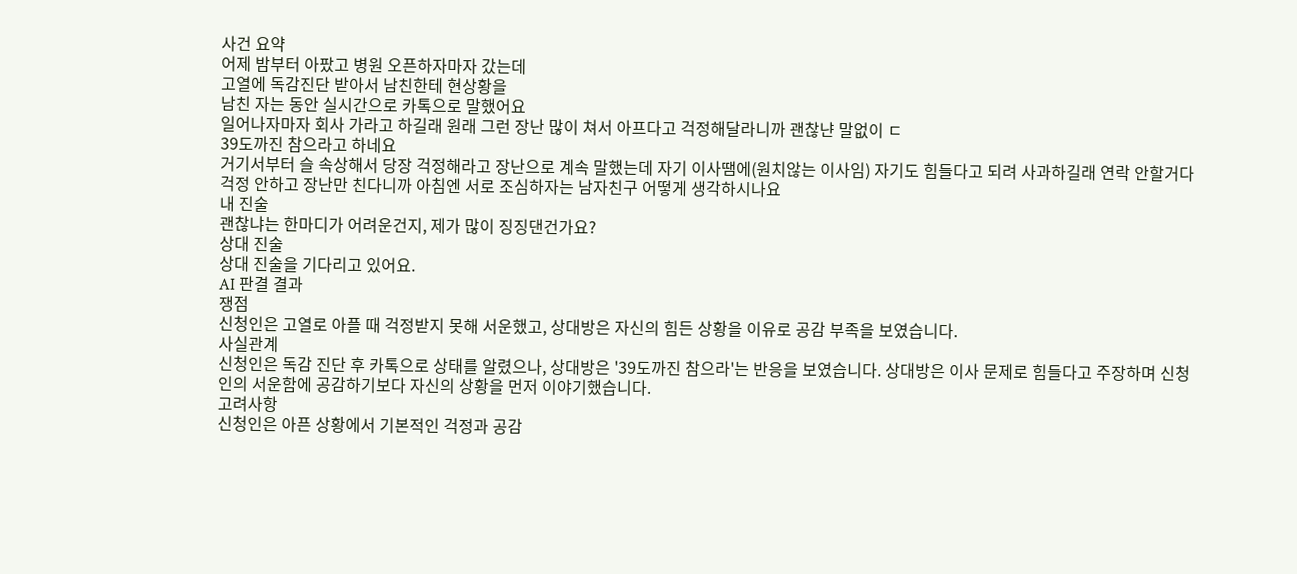사건 요약
어제 밤부터 아팠고 병원 오픈하자마자 갔는데
고열에 독감진단 받아서 남친한테 현상황을
남친 자는 동안 실시간으로 카톡으로 말했어요
일어나자마자 회사 가라고 하길래 원래 그런 장난 많이 쳐서 아프다고 걱정해달라니까 괜찮냔 말없이 ㄷ
39도까진 참으라고 하네요
거기서부터 슬 속상해서 당장 걱정해라고 장난으로 계속 말했는데 자기 이사땜에(원치않는 이사임) 자기도 힘들다고 되려 사과하길래 연락 안할거다 걱정 안하고 장난만 친다니까 아침엔 서로 조심하자는 남자친구 어떻게 생각하시나요
내 진술
괜찮냐는 한마디가 어려운건지, 제가 많이 징징댄건가요?
상대 진술
상대 진술을 기다리고 있어요.
AI 판결 결과
쟁점
신청인은 고열로 아플 때 걱정받지 못해 서운했고, 상대방은 자신의 힘든 상황을 이유로 공감 부족을 보였습니다.
사실관계
신청인은 독감 진단 후 카톡으로 상태를 알렸으나, 상대방은 '39도까진 참으라'는 반응을 보였습니다. 상대방은 이사 문제로 힘들다고 주장하며 신청인의 서운함에 공감하기보다 자신의 상황을 먼저 이야기했습니다.
고려사항
신청인은 아픈 상황에서 기본적인 걱정과 공감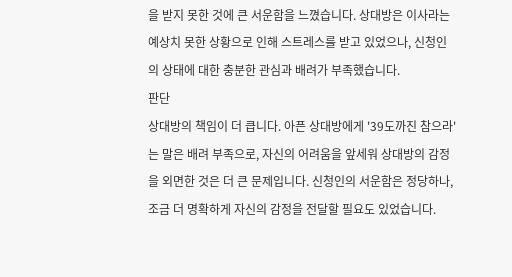을 받지 못한 것에 큰 서운함을 느꼈습니다. 상대방은 이사라는 예상치 못한 상황으로 인해 스트레스를 받고 있었으나, 신청인의 상태에 대한 충분한 관심과 배려가 부족했습니다.
판단
상대방의 책임이 더 큽니다. 아픈 상대방에게 '39도까진 참으라'는 말은 배려 부족으로, 자신의 어려움을 앞세워 상대방의 감정을 외면한 것은 더 큰 문제입니다. 신청인의 서운함은 정당하나, 조금 더 명확하게 자신의 감정을 전달할 필요도 있었습니다.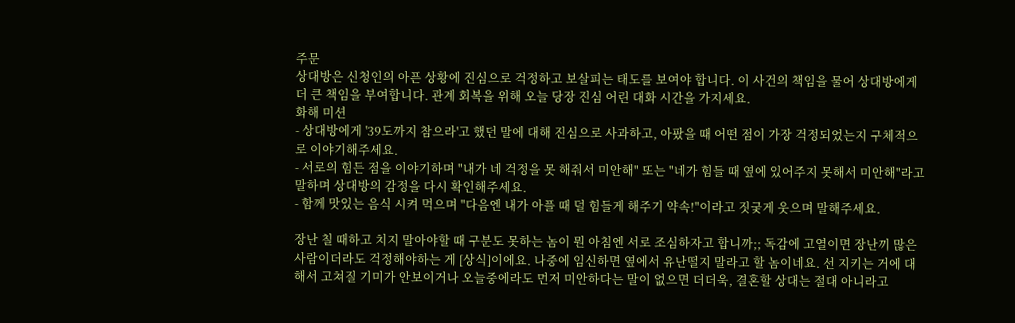주문
상대방은 신청인의 아픈 상황에 진심으로 걱정하고 보살피는 태도를 보여야 합니다. 이 사건의 책임을 물어 상대방에게 더 큰 책임을 부여합니다. 관계 회복을 위해 오늘 당장 진심 어린 대화 시간을 가지세요.
화해 미션
- 상대방에게 '39도까지 참으라'고 했던 말에 대해 진심으로 사과하고, 아팠을 때 어떤 점이 가장 걱정되었는지 구체적으로 이야기해주세요.
- 서로의 힘든 점을 이야기하며 "내가 네 걱정을 못 해줘서 미안해" 또는 "네가 힘들 때 옆에 있어주지 못해서 미안해"라고 말하며 상대방의 감정을 다시 확인해주세요.
- 함께 맛있는 음식 시켜 먹으며 "다음엔 내가 아플 때 덜 힘들게 해주기 약속!"이라고 짓궂게 웃으며 말해주세요.

장난 칠 때하고 치지 말아야할 때 구분도 못하는 놈이 뭔 아침엔 서로 조심하자고 합니까;; 독감에 고열이면 장난끼 많은 사람이더라도 걱정해야하는 게 [상식]이에요. 나중에 임신하면 옆에서 유난떨지 말라고 할 놈이네요. 선 지키는 거에 대해서 고쳐질 기미가 안보이거나 오늘중에라도 먼저 미안하다는 말이 없으면 더더욱, 결혼할 상대는 절대 아니라고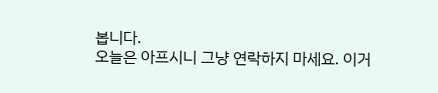봅니다.
오늘은 아프시니 그냥 연락하지 마세요. 이거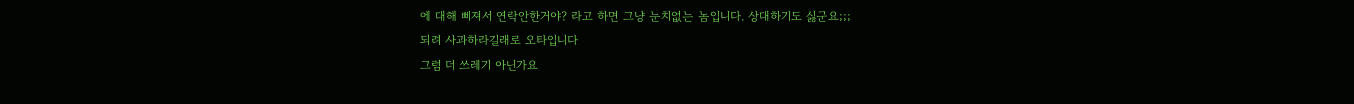에 대해 삐져서 연락안한거야? 라고 하면 그냥 눈치없는 놈입니다. 상대하기도 싫군요;;;
되려 사과하라길래로 오타입니다
그럼 더 쓰레기 아닌가요